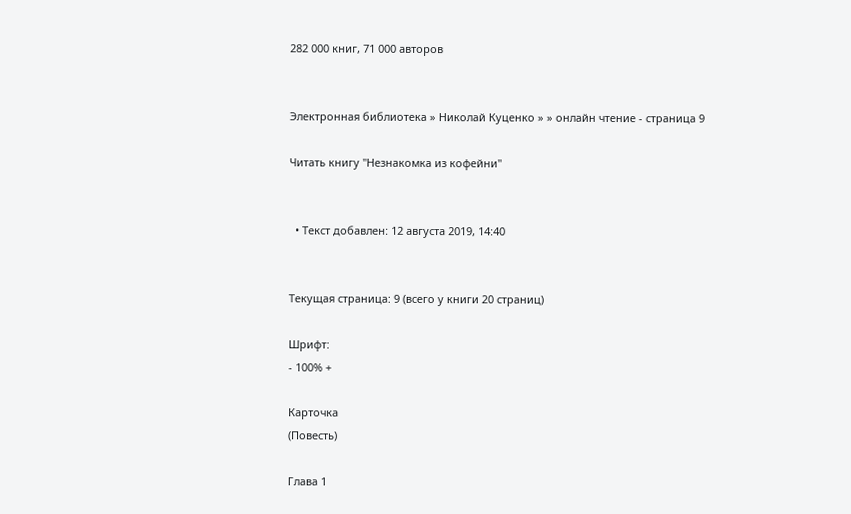282 000 книг, 71 000 авторов


Электронная библиотека » Николай Куценко » » онлайн чтение - страница 9

Читать книгу "Незнакомка из кофейни"


  • Текст добавлен: 12 августа 2019, 14:40


Текущая страница: 9 (всего у книги 20 страниц)

Шрифт:
- 100% +

Карточка
(Повесть)

Глава 1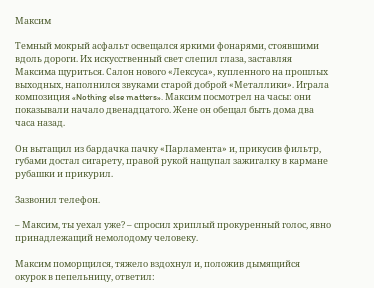Максим

Темный мокрый асфальт освещался яркими фонарями, стоявшими вдоль дороги. Их искусственный свет слепил глаза, заставляя Максима щуриться. Салон нового «Лексуса», купленного на прошлых выходных, наполнился звуками старой доброй «Металлики». Играла композиция «Nothing else matters». Максим посмотрел на часы: они показывали начало двенадцатого. Жене он обещал быть дома два часа назад.

Он вытащил из бардачка пачку «Парламента» и, прикусив фильтр, губами достал сигарету, правой рукой нащупал зажигалку в кармане рубашки и прикурил.

Зазвонил телефон.

– Максим, ты уехал уже? – спросил хриплый прокуренный голос, явно принадлежащий немолодому человеку.

Максим поморщился, тяжело вздохнул и, положив дымящийся окурок в пепельницу, ответил: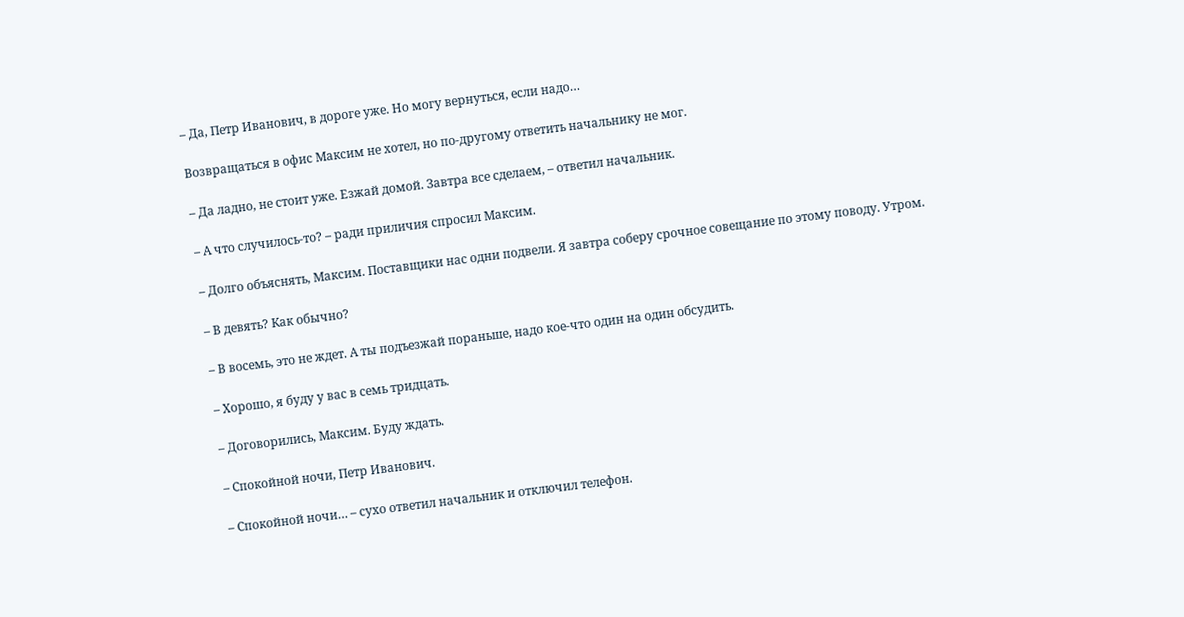– Да, Петр Иванович, в дороге уже. Но могу вернуться, если надо…

Возвращаться в офис Максим не хотел, но по-другому ответить начальнику не мог.

– Да ладно, не стоит уже. Езжай домой. Завтра все сделаем, – ответил начальник.

– А что случилось-то? – ради приличия спросил Максим.

– Долго объяснять, Максим. Поставщики нас одни подвели. Я завтра соберу срочное совещание по этому поводу. Утром.

– В девять? Как обычно?

– В восемь, это не ждет. А ты подъезжай пораньше, надо кое-что один на один обсудить.

– Хорошо, я буду у вас в семь тридцать.

– Договорились, Максим. Буду ждать.

– Спокойной ночи, Петр Иванович.

– Спокойной ночи… – сухо ответил начальник и отключил телефон.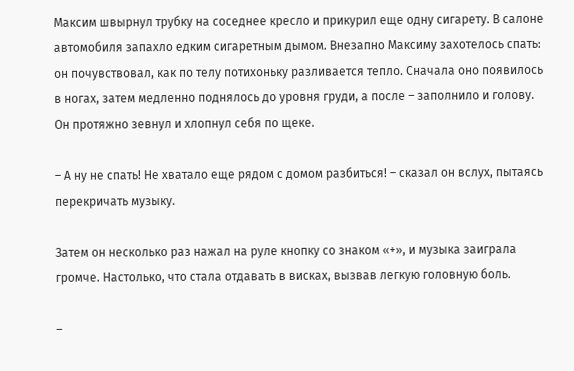Максим швырнул трубку на соседнее кресло и прикурил еще одну сигарету. В салоне автомобиля запахло едким сигаретным дымом. Внезапно Максиму захотелось спать: он почувствовал, как по телу потихоньку разливается тепло. Сначала оно появилось в ногах, затем медленно поднялось до уровня груди, а после – заполнило и голову. Он протяжно зевнул и хлопнул себя по щеке.

– А ну не спать! Не хватало еще рядом с домом разбиться! – сказал он вслух, пытаясь перекричать музыку.

Затем он несколько раз нажал на руле кнопку со знаком «+», и музыка заиграла громче. Настолько, что стала отдавать в висках, вызвав легкую головную боль.

–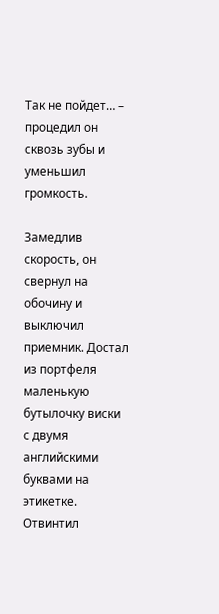Так не пойдет… – процедил он сквозь зубы и уменьшил громкость.

Замедлив скорость, он свернул на обочину и выключил приемник. Достал из портфеля маленькую бутылочку виски с двумя английскими буквами на этикетке. Отвинтил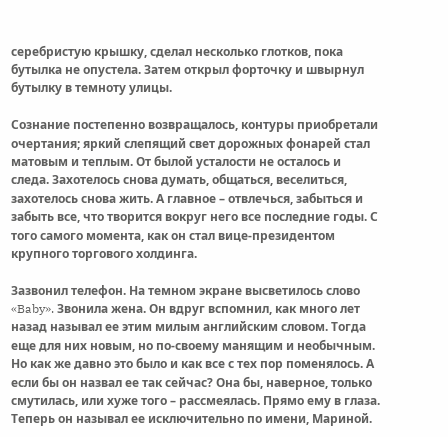серебристую крышку, сделал несколько глотков, пока бутылка не опустела. Затем открыл форточку и швырнул бутылку в темноту улицы.

Сознание постепенно возвращалось, контуры приобретали очертания; яркий слепящий свет дорожных фонарей стал матовым и теплым. От былой усталости не осталось и следа. Захотелось снова думать, общаться, веселиться, захотелось снова жить. А главное – отвлечься, забыться и забыть все, что творится вокруг него все последние годы. С того самого момента, как он стал вице-президентом крупного торгового холдинга.

Зазвонил телефон. На темном экране высветилось слово «Baby». Звонила жена. Он вдруг вспомнил, как много лет назад называл ее этим милым английским словом. Тогда еще для них новым, но по-своему манящим и необычным. Но как же давно это было и как все с тех пор поменялось. А если бы он назвал ее так сейчас? Она бы, наверное, только смутилась, или хуже того – рассмеялась. Прямо ему в глаза. Теперь он называл ее исключительно по имени, Мариной.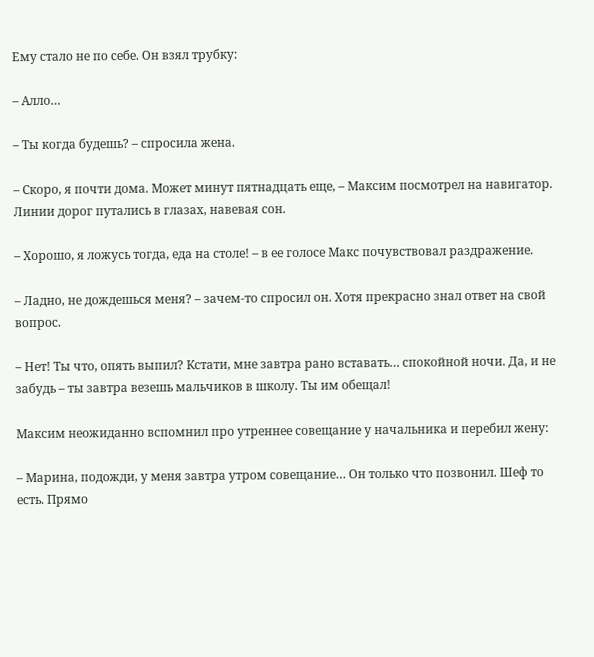Ему стало не по себе. Он взял трубку:

– Алло…

– Ты когда будешь? – спросила жена.

– Скоро, я почти дома. Может минут пятнадцать еще, – Максим посмотрел на навигатор. Линии дорог путались в глазах, навевая сон.

– Хорошо, я ложусь тогда, еда на столе! – в ее голосе Макс почувствовал раздражение.

– Ладно, не дождешься меня? – зачем-то спросил он. Хотя прекрасно знал ответ на свой вопрос.

– Нет! Ты что, опять выпил? Кстати, мне завтра рано вставать… спокойной ночи. Да, и не забудь – ты завтра везешь мальчиков в школу. Ты им обещал!

Максим неожиданно вспомнил про утреннее совещание у начальника и перебил жену:

– Марина, подожди, у меня завтра утром совещание… Он только что позвонил. Шеф то есть. Прямо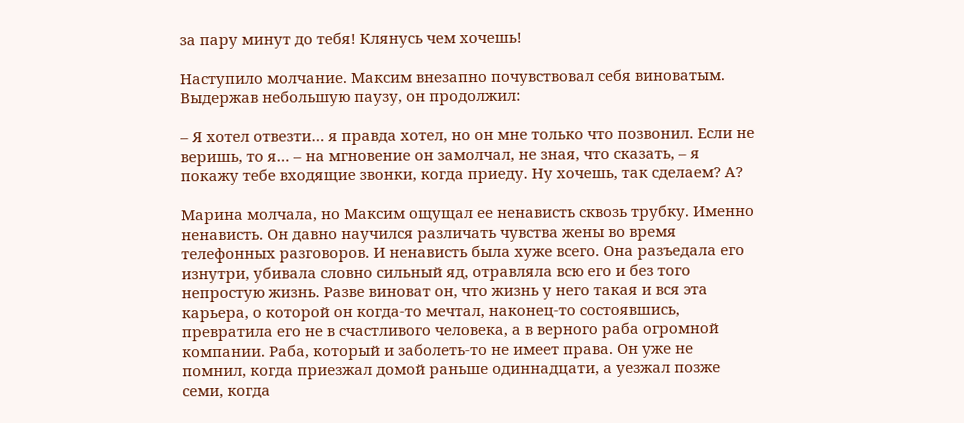за пару минут до тебя! Клянусь чем хочешь!

Наступило молчание. Максим внезапно почувствовал себя виноватым. Выдержав небольшую паузу, он продолжил:

– Я хотел отвезти… я правда хотел, но он мне только что позвонил. Если не веришь, то я… – на мгновение он замолчал, не зная, что сказать, – я покажу тебе входящие звонки, когда приеду. Ну хочешь, так сделаем? А?

Марина молчала, но Максим ощущал ее ненависть сквозь трубку. Именно ненависть. Он давно научился различать чувства жены во время телефонных разговоров. И ненависть была хуже всего. Она разъедала его изнутри, убивала словно сильный яд, отравляла всю его и без того непростую жизнь. Разве виноват он, что жизнь у него такая и вся эта карьера, о которой он когда-то мечтал, наконец-то состоявшись, превратила его не в счастливого человека, а в верного раба огромной компании. Раба, который и заболеть-то не имеет права. Он уже не помнил, когда приезжал домой раньше одиннадцати, а уезжал позже семи, когда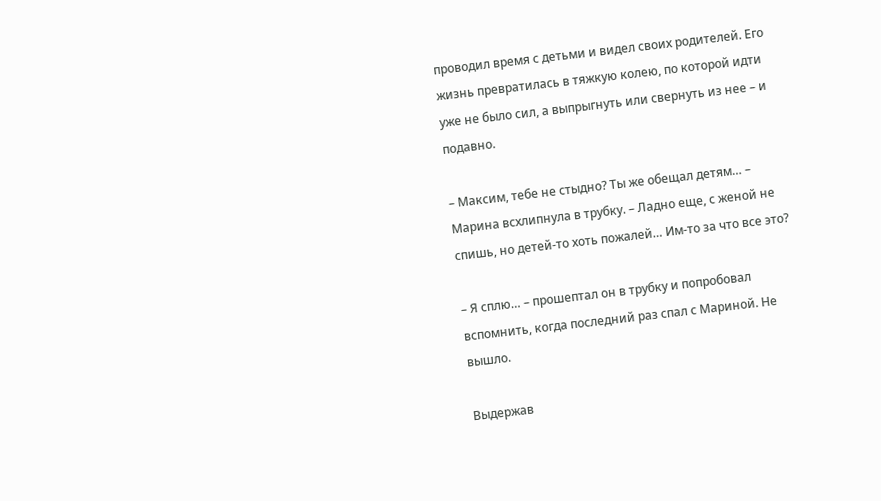проводил время с детьми и видел своих родителей. Его жизнь превратилась в тяжкую колею, по которой идти уже не было сил, а выпрыгнуть или свернуть из нее – и подавно.

– Максим, тебе не стыдно? Ты же обещал детям… – Марина всхлипнула в трубку. – Ладно еще, с женой не спишь, но детей-то хоть пожалей… Им-то за что все это?

– Я сплю… – прошептал он в трубку и попробовал вспомнить, когда последний раз спал с Мариной. Не вышло.

Выдержав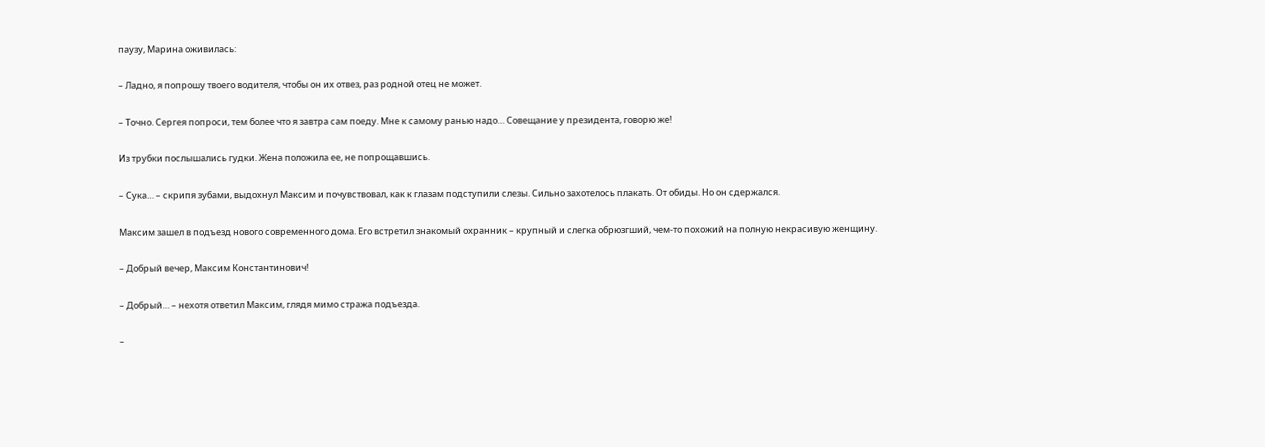паузу, Марина оживилась:

– Ладно, я попрошу твоего водителя, чтобы он их отвез, раз родной отец не может.

– Точно. Сергея попроси, тем более что я завтра сам поеду. Мне к самому ранью надо… Совещание у президента, говорю же!

Из трубки послышались гудки. Жена положила ее, не попрощавшись.

– Сука… – скрипя зубами, выдохнул Максим и почувствовал, как к глазам подступили слезы. Сильно захотелось плакать. От обиды. Но он сдержался.

Максим зашел в подъезд нового современного дома. Его встретил знакомый охранник – крупный и слегка обрюзгший, чем-то похожий на полную некрасивую женщину.

– Добрый вечер, Максим Константинович!

– Добрый… – нехотя ответил Максим, глядя мимо стража подъезда.

–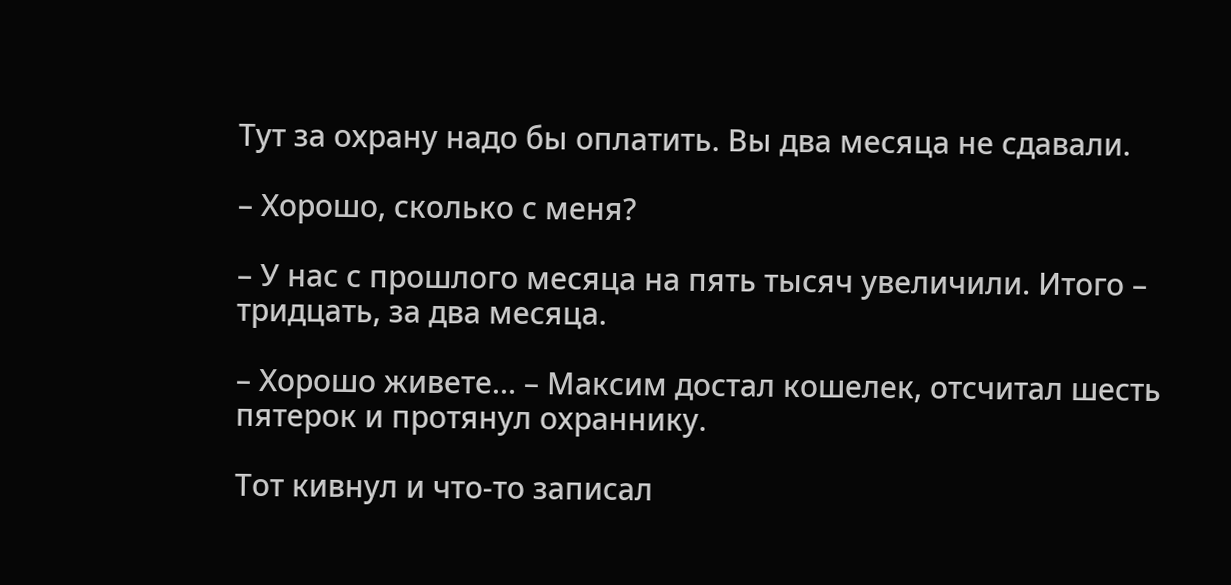Тут за охрану надо бы оплатить. Вы два месяца не сдавали.

– Хорошо, сколько с меня?

– У нас с прошлого месяца на пять тысяч увеличили. Итого – тридцать, за два месяца.

– Хорошо живете… – Максим достал кошелек, отсчитал шесть пятерок и протянул охраннику.

Тот кивнул и что-то записал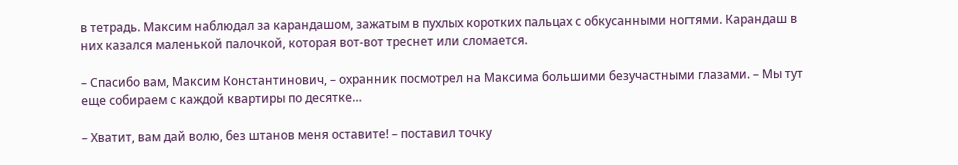в тетрадь. Максим наблюдал за карандашом, зажатым в пухлых коротких пальцах с обкусанными ногтями. Карандаш в них казался маленькой палочкой, которая вот-вот треснет или сломается.

– Спасибо вам, Максим Константинович, – охранник посмотрел на Максима большими безучастными глазами. – Мы тут еще собираем с каждой квартиры по десятке…

– Хватит, вам дай волю, без штанов меня оставите! – поставил точку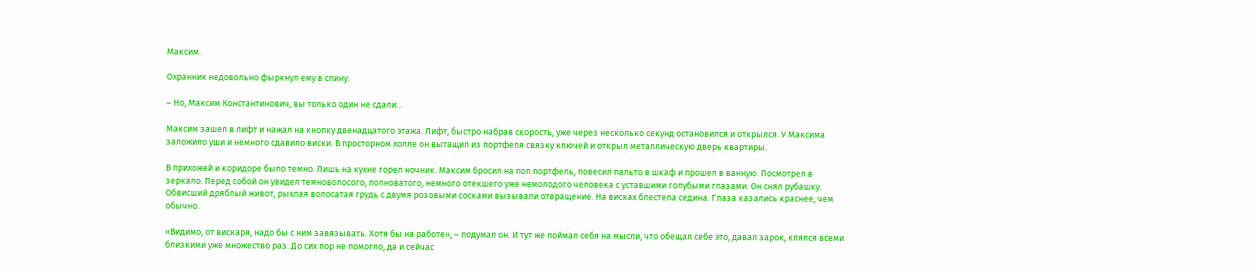Максим.

Охранник недовольно фыркнул ему в спину:

– Но, Максим Константинович, вы только один не сдали…

Максим зашел в лифт и нажал на кнопку двенадцатого этажа. Лифт, быстро набрав скорость, уже через несколько секунд остановился и открылся. У Максима заложило уши и немного сдавило виски. В просторном холле он вытащил из портфеля связку ключей и открыл металлическую дверь квартиры.

В прихожей и коридоре было темно. Лишь на кухне горел ночник. Максим бросил на пол портфель, повесил пальто в шкаф и прошел в ванную. Посмотрел в зеркало. Перед собой он увидел темноволосого, полноватого, немного отекшего уже немолодого человека с уставшими голубыми глазами. Он снял рубашку. Обвисший дряблый живот, рыхлая волосатая грудь с двумя розовыми сосками вызывали отвращение. На висках блестела седина. Глаза казались краснее, чем обычно.

«Видимо, от вискаря, надо бы с ним завязывать. Хотя бы на работе», – подумал он. И тут же поймал себя на мысли, что обещал себе это, давал зарок, клялся всеми близкими уже множество раз. До сих пор не помогло, да и сейчас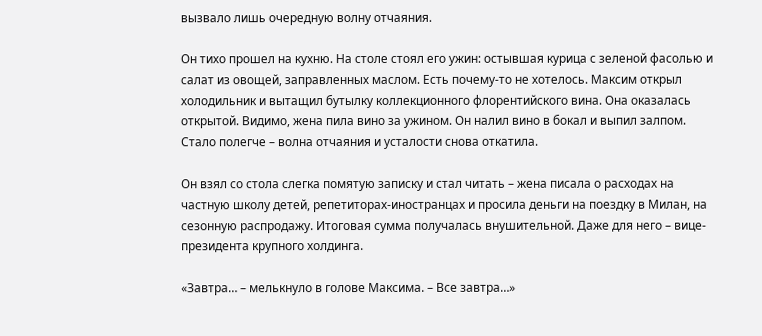вызвало лишь очередную волну отчаяния.

Он тихо прошел на кухню. На столе стоял его ужин: остывшая курица с зеленой фасолью и салат из овощей, заправленных маслом. Есть почему-то не хотелось. Максим открыл холодильник и вытащил бутылку коллекционного флорентийского вина. Она оказалась открытой. Видимо, жена пила вино за ужином. Он налил вино в бокал и выпил залпом. Стало полегче – волна отчаяния и усталости снова откатила.

Он взял со стола слегка помятую записку и стал читать – жена писала о расходах на частную школу детей, репетиторах-иностранцах и просила деньги на поездку в Милан, на сезонную распродажу. Итоговая сумма получалась внушительной. Даже для него – вице-президента крупного холдинга.

«Завтра… – мелькнуло в голове Максима. – Все завтра…»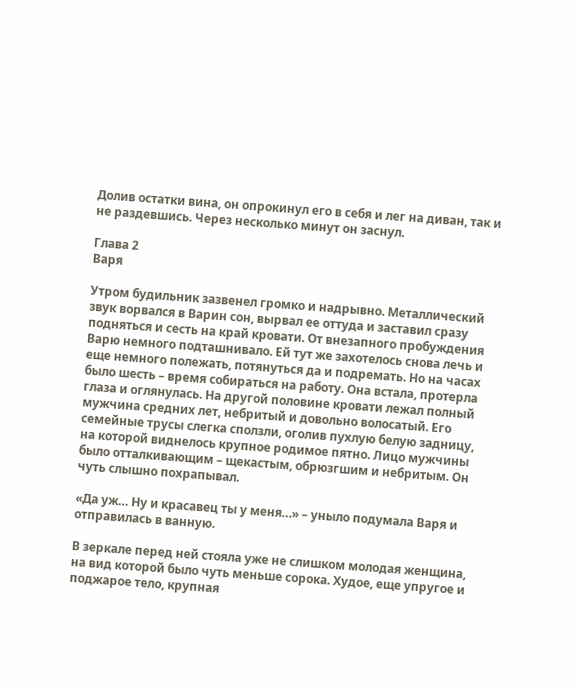Долив остатки вина, он опрокинул его в себя и лег на диван, так и не раздевшись. Через несколько минут он заснул.

Глава 2
Варя

Утром будильник зазвенел громко и надрывно. Металлический звук ворвался в Варин сон, вырвал ее оттуда и заставил сразу подняться и сесть на край кровати. От внезапного пробуждения Варю немного подташнивало. Ей тут же захотелось снова лечь и еще немного полежать, потянуться да и подремать. Но на часах было шесть – время собираться на работу. Она встала, протерла глаза и оглянулась. На другой половине кровати лежал полный мужчина средних лет, небритый и довольно волосатый. Его семейные трусы слегка сползли, оголив пухлую белую задницу, на которой виднелось крупное родимое пятно. Лицо мужчины было отталкивающим – щекастым, обрюзгшим и небритым. Он чуть слышно похрапывал.

«Да уж… Ну и красавец ты у меня…» – уныло подумала Варя и отправилась в ванную.

В зеркале перед ней стояла уже не слишком молодая женщина, на вид которой было чуть меньше сорока. Худое, еще упругое и поджарое тело, крупная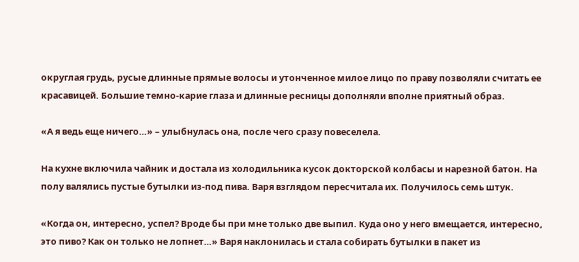округлая грудь, русые длинные прямые волосы и утонченное милое лицо по праву позволяли считать ее красавицей. Большие темно-карие глаза и длинные ресницы дополняли вполне приятный образ.

«А я ведь еще ничего…» – улыбнулась она, после чего сразу повеселела.

На кухне включила чайник и достала из холодильника кусок докторской колбасы и нарезной батон. На полу валялись пустые бутылки из-под пива. Варя взглядом пересчитала их. Получилось семь штук.

«Когда он, интересно, успел? Вроде бы при мне только две выпил. Куда оно у него вмещается, интересно, это пиво? Как он только не лопнет…» Варя наклонилась и стала собирать бутылки в пакет из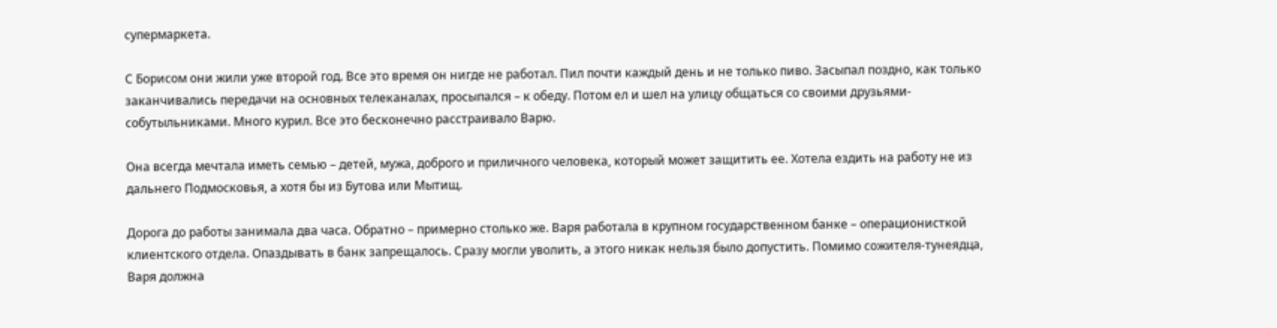супермаркета.

С Борисом они жили уже второй год. Все это время он нигде не работал. Пил почти каждый день и не только пиво. Засыпал поздно, как только заканчивались передачи на основных телеканалах, просыпался – к обеду. Потом ел и шел на улицу общаться со своими друзьями-собутыльниками. Много курил. Все это бесконечно расстраивало Варю.

Она всегда мечтала иметь семью – детей, мужа, доброго и приличного человека, который может защитить ее. Хотела ездить на работу не из дальнего Подмосковья, а хотя бы из Бутова или Мытищ.

Дорога до работы занимала два часа. Обратно – примерно столько же. Варя работала в крупном государственном банке – операционисткой клиентского отдела. Опаздывать в банк запрещалось. Сразу могли уволить, а этого никак нельзя было допустить. Помимо сожителя-тунеядца, Варя должна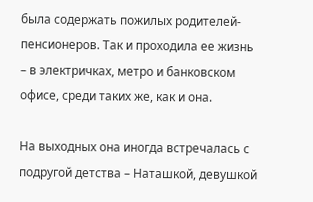была содержать пожилых родителей-пенсионеров. Так и проходила ее жизнь – в электричках, метро и банковском офисе, среди таких же, как и она.

На выходных она иногда встречалась с подругой детства – Наташкой, девушкой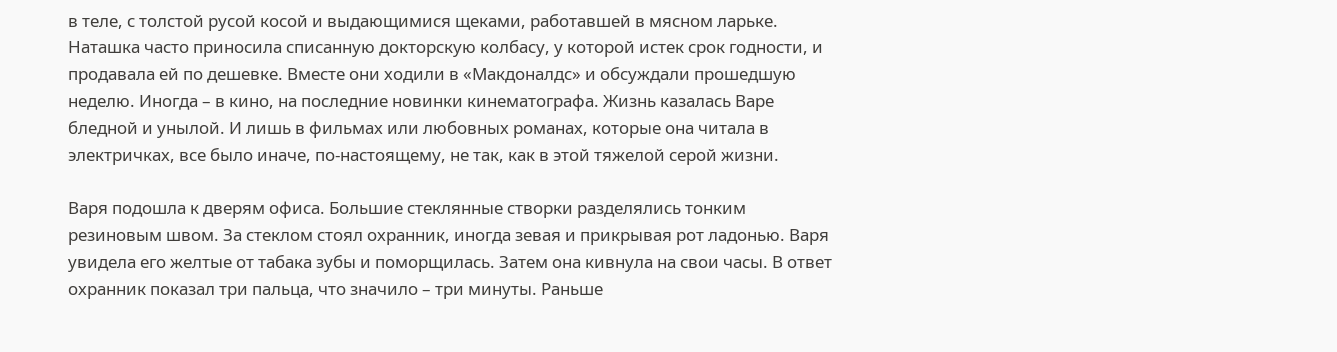в теле, с толстой русой косой и выдающимися щеками, работавшей в мясном ларьке. Наташка часто приносила списанную докторскую колбасу, у которой истек срок годности, и продавала ей по дешевке. Вместе они ходили в «Макдоналдс» и обсуждали прошедшую неделю. Иногда – в кино, на последние новинки кинематографа. Жизнь казалась Варе бледной и унылой. И лишь в фильмах или любовных романах, которые она читала в электричках, все было иначе, по-настоящему, не так, как в этой тяжелой серой жизни.

Варя подошла к дверям офиса. Большие стеклянные створки разделялись тонким резиновым швом. За стеклом стоял охранник, иногда зевая и прикрывая рот ладонью. Варя увидела его желтые от табака зубы и поморщилась. Затем она кивнула на свои часы. В ответ охранник показал три пальца, что значило – три минуты. Раньше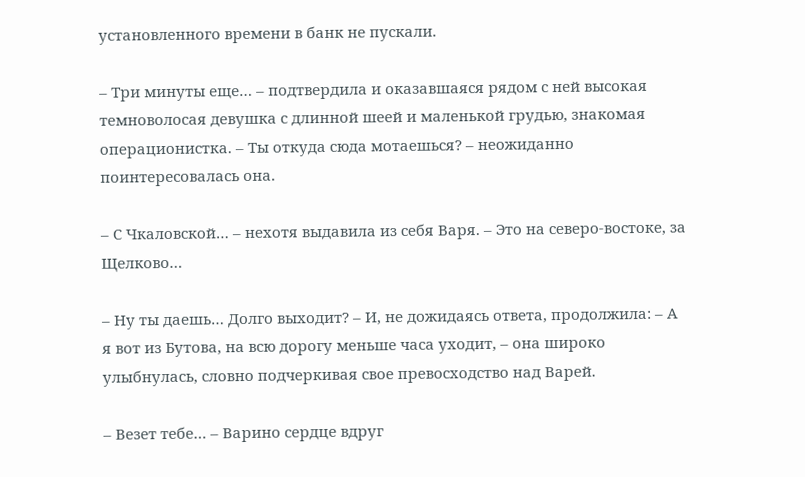установленного времени в банк не пускали.

– Три минуты еще… – подтвердила и оказавшаяся рядом с ней высокая темноволосая девушка с длинной шеей и маленькой грудью, знакомая операционистка. – Ты откуда сюда мотаешься? – неожиданно поинтересовалась она.

– С Чкаловской… – нехотя выдавила из себя Варя. – Это на северо-востоке, за Щелково…

– Ну ты даешь… Долго выходит? – И, не дожидаясь ответа, продолжила: – А я вот из Бутова, на всю дорогу меньше часа уходит, – она широко улыбнулась, словно подчеркивая свое превосходство над Варей.

– Везет тебе… – Варино сердце вдруг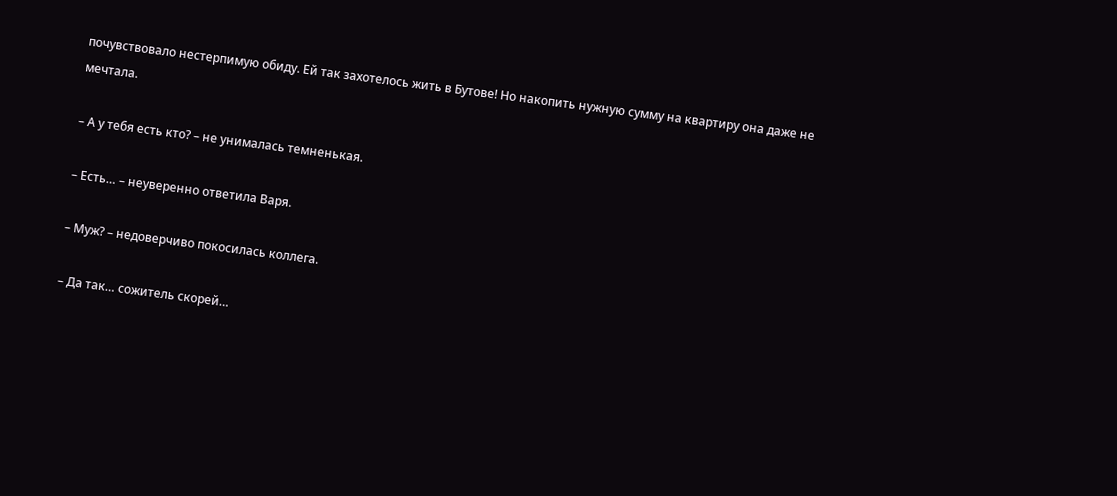почувствовало нестерпимую обиду. Ей так захотелось жить в Бутове! Но накопить нужную сумму на квартиру она даже не мечтала.

– А у тебя есть кто? – не унималась темненькая.

– Есть… – неуверенно ответила Варя.

– Муж? – недоверчиво покосилась коллега.

– Да так… сожитель скорей…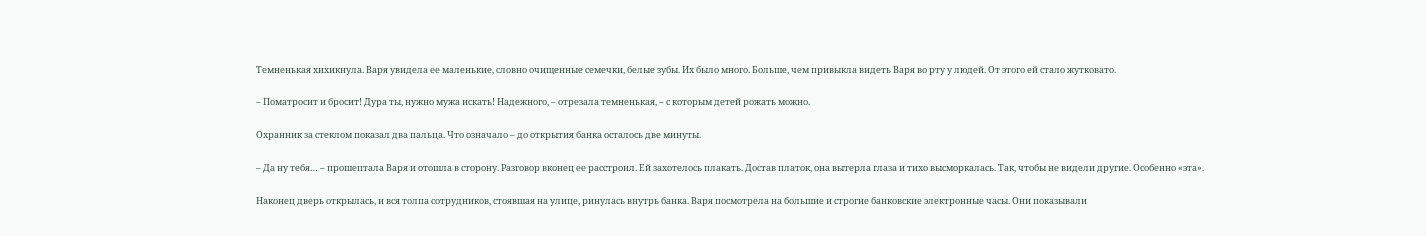Темненькая хихикнула. Варя увидела ее маленькие, словно очищенные семечки, белые зубы. Их было много. Больше, чем привыкла видеть Варя во рту у людей. От этого ей стало жутковато.

– Поматросит и бросит! Дура ты, нужно мужа искать! Надежного, – отрезала темненькая, – с которым детей рожать можно.

Охранник за стеклом показал два пальца. Что означало – до открытия банка осталось две минуты.

– Да ну тебя… – прошептала Варя и отошла в сторону. Разговор вконец ее расстроил. Ей захотелось плакать. Достав платок, она вытерла глаза и тихо высморкалась. Так, чтобы не видели другие. Особенно «эта».

Наконец дверь открылась, и вся толпа сотрудников, стоявшая на улице, ринулась внутрь банка. Варя посмотрела на большие и строгие банковские электронные часы. Они показывали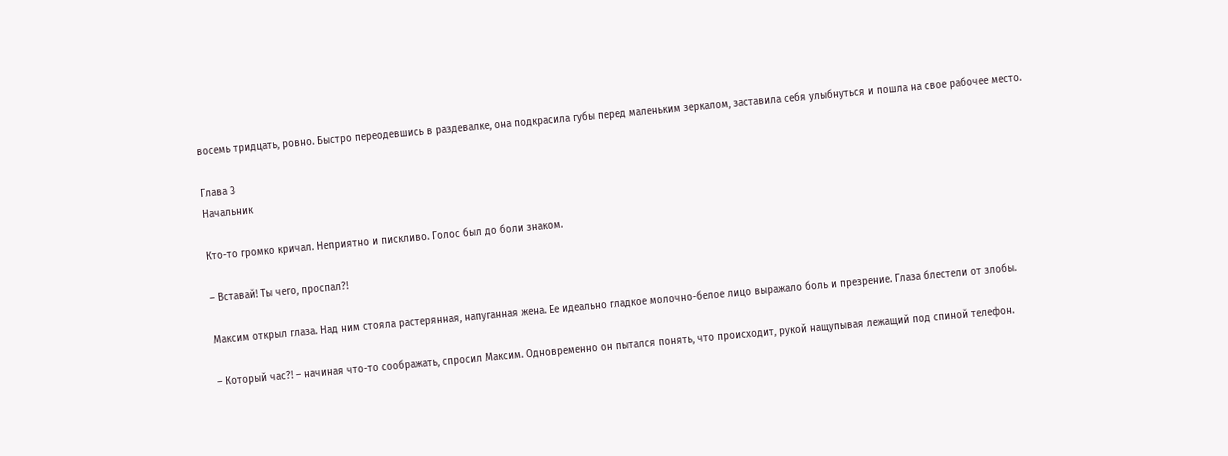восемь тридцать, ровно. Быстро переодевшись в раздевалке, она подкрасила губы перед маленьким зеркалом, заставила себя улыбнуться и пошла на свое рабочее место.

Глава 3
Начальник

Кто-то громко кричал. Неприятно и пискливо. Голос был до боли знаком.

– Вставай! Ты чего, проспал?!

Максим открыл глаза. Над ним стояла растерянная, напуганная жена. Ее идеально гладкое молочно-белое лицо выражало боль и презрение. Глаза блестели от злобы.

– Который час?! – начиная что-то соображать, спросил Максим. Одновременно он пытался понять, что происходит, рукой нащупывая лежащий под спиной телефон.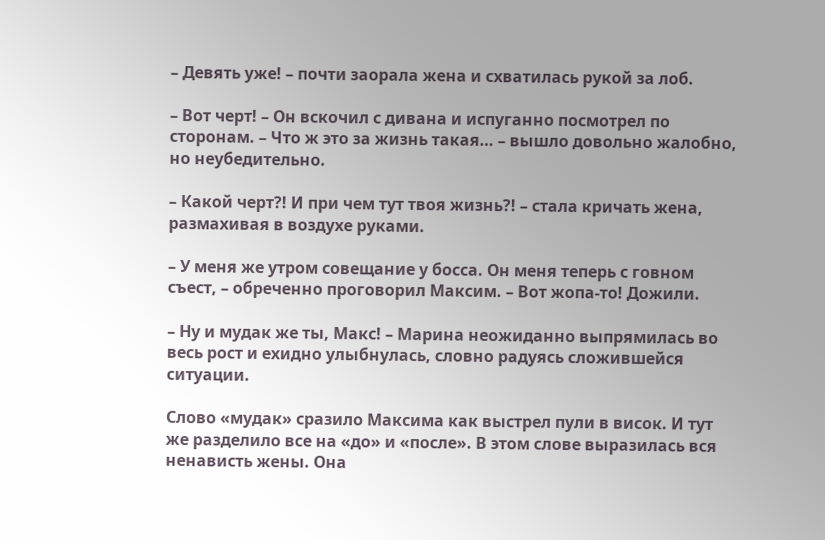– Девять уже! – почти заорала жена и схватилась рукой за лоб.

– Вот черт! – Он вскочил с дивана и испуганно посмотрел по сторонам. – Что ж это за жизнь такая… – вышло довольно жалобно, но неубедительно.

– Какой черт?! И при чем тут твоя жизнь?! – стала кричать жена, размахивая в воздухе руками.

– У меня же утром совещание у босса. Он меня теперь с говном съест, – обреченно проговорил Максим. – Вот жопа-то! Дожили.

– Ну и мудак же ты, Макс! – Марина неожиданно выпрямилась во весь рост и ехидно улыбнулась, словно радуясь сложившейся ситуации.

Слово «мудак» сразило Максима как выстрел пули в висок. И тут же разделило все на «до» и «после». В этом слове выразилась вся ненависть жены. Она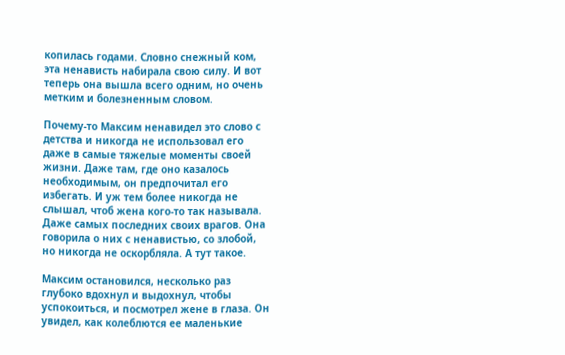копилась годами. Словно снежный ком, эта ненависть набирала свою силу. И вот теперь она вышла всего одним, но очень метким и болезненным словом.

Почему-то Максим ненавидел это слово с детства и никогда не использовал его даже в самые тяжелые моменты своей жизни. Даже там, где оно казалось необходимым, он предпочитал его избегать. И уж тем более никогда не слышал, чтоб жена кого-то так называла. Даже самых последних своих врагов. Она говорила о них с ненавистью, со злобой, но никогда не оскорбляла. А тут такое.

Максим остановился, несколько раз глубоко вдохнул и выдохнул, чтобы успокоиться, и посмотрел жене в глаза. Он увидел, как колеблются ее маленькие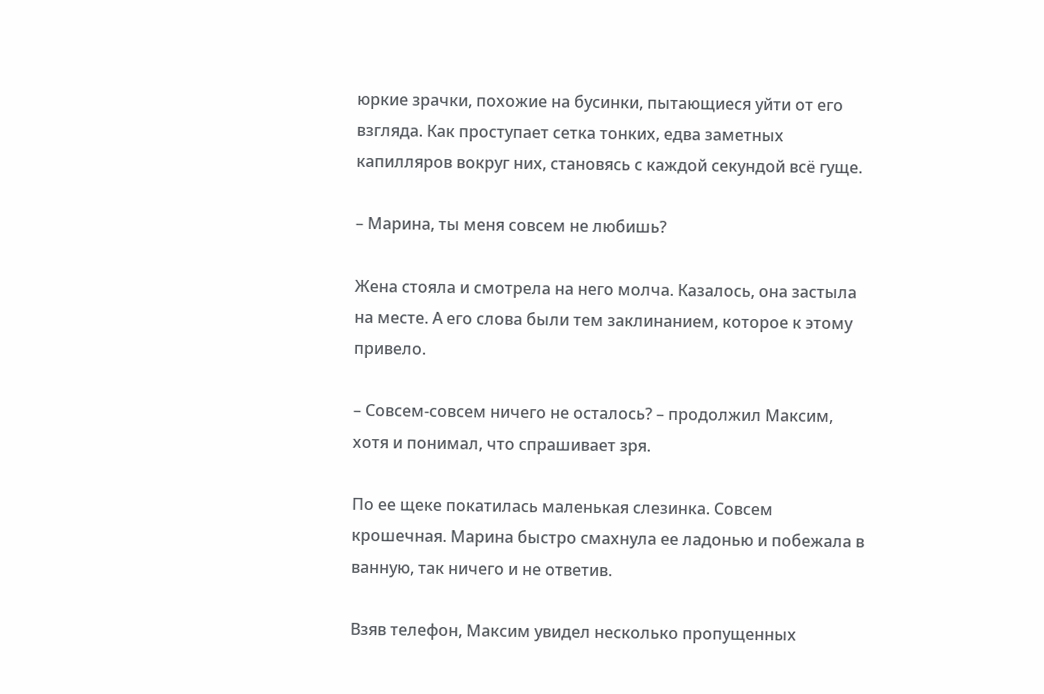юркие зрачки, похожие на бусинки, пытающиеся уйти от его взгляда. Как проступает сетка тонких, едва заметных капилляров вокруг них, становясь с каждой секундой всё гуще.

– Марина, ты меня совсем не любишь?

Жена стояла и смотрела на него молча. Казалось, она застыла на месте. А его слова были тем заклинанием, которое к этому привело.

– Совсем-совсем ничего не осталось? – продолжил Максим, хотя и понимал, что спрашивает зря.

По ее щеке покатилась маленькая слезинка. Совсем крошечная. Марина быстро смахнула ее ладонью и побежала в ванную, так ничего и не ответив.

Взяв телефон, Максим увидел несколько пропущенных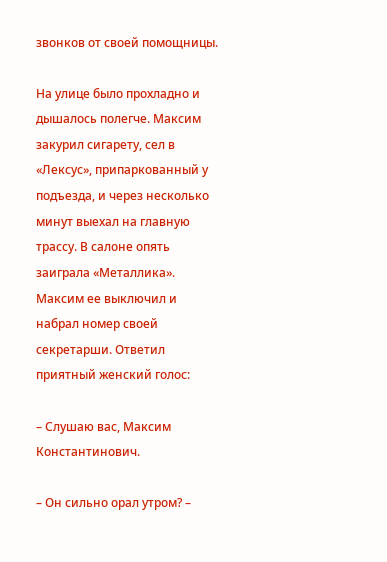звонков от своей помощницы.

На улице было прохладно и дышалось полегче. Максим закурил сигарету, сел в «Лексус», припаркованный у подъезда, и через несколько минут выехал на главную трассу. В салоне опять заиграла «Металлика». Максим ее выключил и набрал номер своей секретарши. Ответил приятный женский голос:

– Слушаю вас, Максим Константинович.

– Он сильно орал утром? –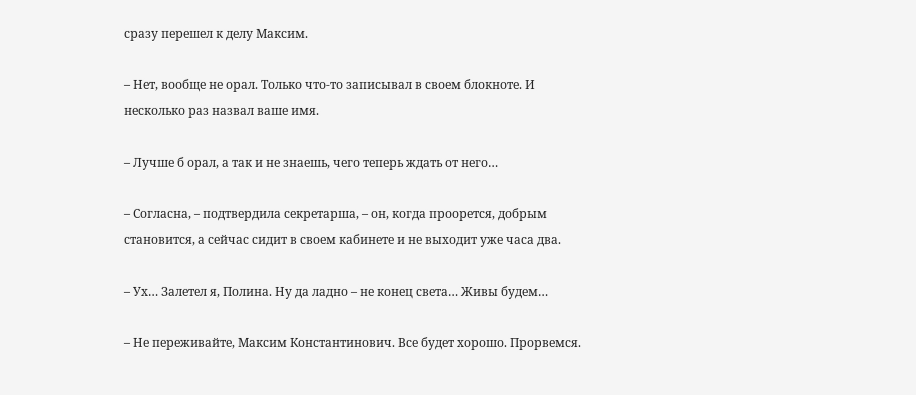сразу перешел к делу Максим.

– Нет, вообще не орал. Только что-то записывал в своем блокноте. И несколько раз назвал ваше имя.

– Лучше б орал, а так и не знаешь, чего теперь ждать от него…

– Согласна, – подтвердила секретарша, – он, когда проорется, добрым становится, а сейчас сидит в своем кабинете и не выходит уже часа два.

– Ух… Залетел я, Полина. Ну да ладно – не конец света… Живы будем…

– Не переживайте, Максим Константинович. Все будет хорошо. Прорвемся.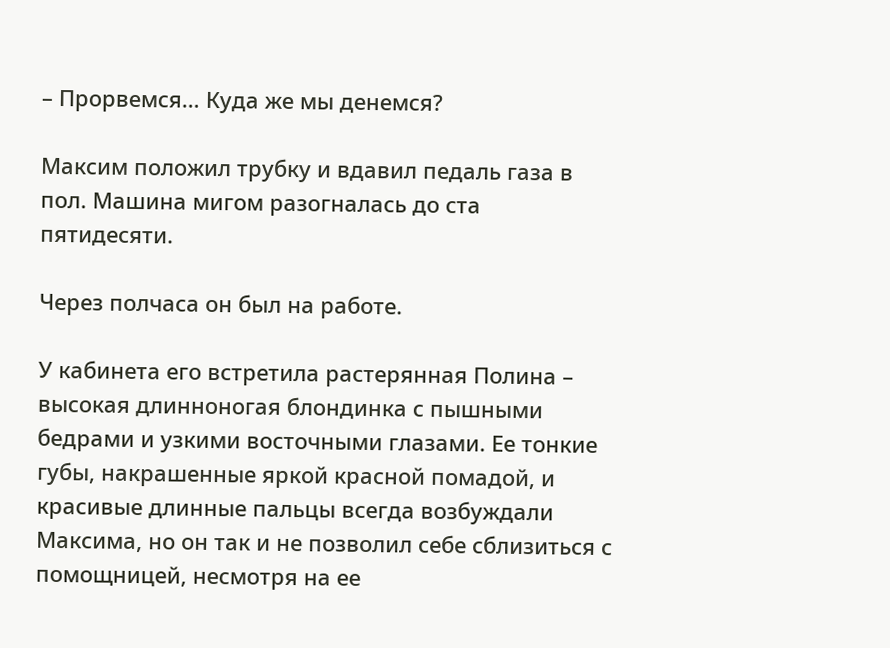– Прорвемся… Куда же мы денемся?

Максим положил трубку и вдавил педаль газа в пол. Машина мигом разогналась до ста пятидесяти.

Через полчаса он был на работе.

У кабинета его встретила растерянная Полина – высокая длинноногая блондинка с пышными бедрами и узкими восточными глазами. Ее тонкие губы, накрашенные яркой красной помадой, и красивые длинные пальцы всегда возбуждали Максима, но он так и не позволил себе сблизиться с помощницей, несмотря на ее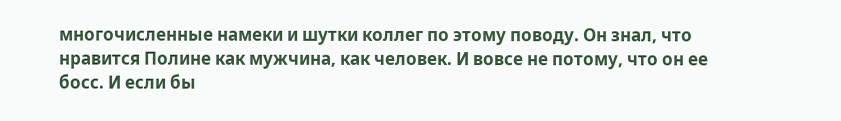многочисленные намеки и шутки коллег по этому поводу. Он знал, что нравится Полине как мужчина, как человек. И вовсе не потому, что он ее босс. И если бы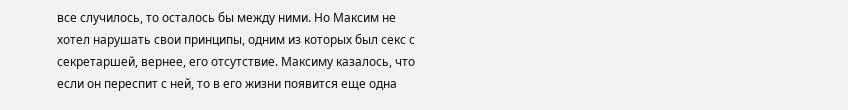все случилось, то осталось бы между ними. Но Максим не хотел нарушать свои принципы, одним из которых был секс с секретаршей, вернее, его отсутствие. Максиму казалось, что если он переспит с ней, то в его жизни появится еще одна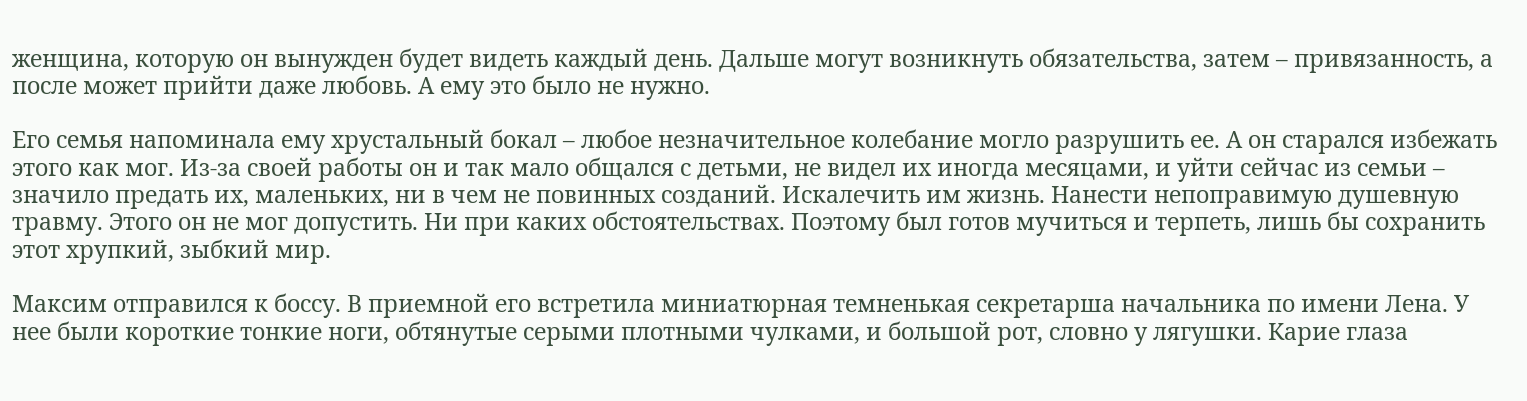женщина, которую он вынужден будет видеть каждый день. Дальше могут возникнуть обязательства, затем – привязанность, а после может прийти даже любовь. А ему это было не нужно.

Его семья напоминала ему хрустальный бокал – любое незначительное колебание могло разрушить ее. А он старался избежать этого как мог. Из-за своей работы он и так мало общался с детьми, не видел их иногда месяцами, и уйти сейчас из семьи – значило предать их, маленьких, ни в чем не повинных созданий. Искалечить им жизнь. Нанести непоправимую душевную травму. Этого он не мог допустить. Ни при каких обстоятельствах. Поэтому был готов мучиться и терпеть, лишь бы сохранить этот хрупкий, зыбкий мир.

Максим отправился к боссу. В приемной его встретила миниатюрная темненькая секретарша начальника по имени Лена. У нее были короткие тонкие ноги, обтянутые серыми плотными чулками, и большой рот, словно у лягушки. Карие глаза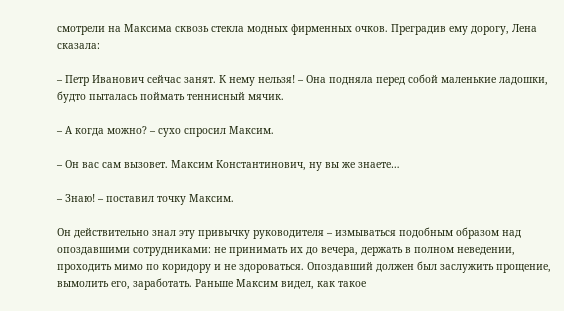смотрели на Максима сквозь стекла модных фирменных очков. Преградив ему дорогу, Лена сказала:

– Петр Иванович сейчас занят. К нему нельзя! – Она подняла перед собой маленькие ладошки, будто пыталась поймать теннисный мячик.

– А когда можно? – сухо спросил Максим.

– Он вас сам вызовет. Максим Константинович, ну вы же знаете…

– Знаю! – поставил точку Максим.

Он действительно знал эту привычку руководителя – измываться подобным образом над опоздавшими сотрудниками: не принимать их до вечера, держать в полном неведении, проходить мимо по коридору и не здороваться. Опоздавший должен был заслужить прощение, вымолить его, заработать. Раньше Максим видел, как такое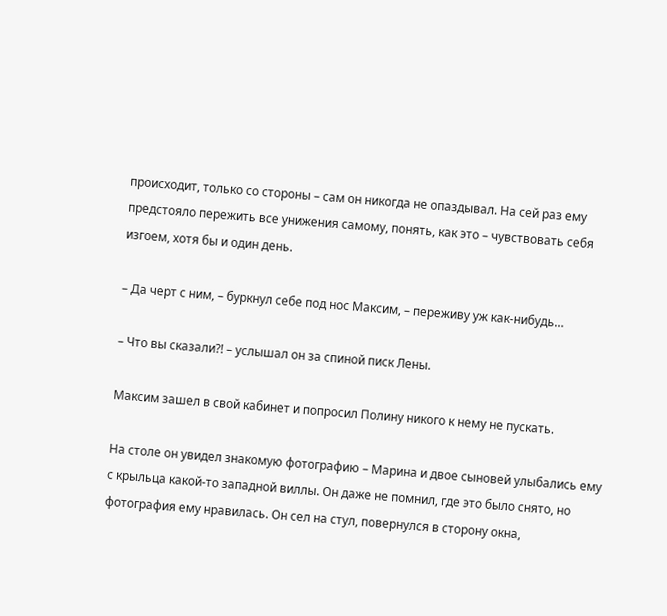происходит, только со стороны – сам он никогда не опаздывал. На сей раз ему предстояло пережить все унижения самому, понять, как это – чувствовать себя изгоем, хотя бы и один день.

– Да черт с ним, – буркнул себе под нос Максим, – переживу уж как-нибудь…

– Что вы сказали?! – услышал он за спиной писк Лены.

Максим зашел в свой кабинет и попросил Полину никого к нему не пускать.

На столе он увидел знакомую фотографию – Марина и двое сыновей улыбались ему с крыльца какой-то западной виллы. Он даже не помнил, где это было снято, но фотография ему нравилась. Он сел на стул, повернулся в сторону окна,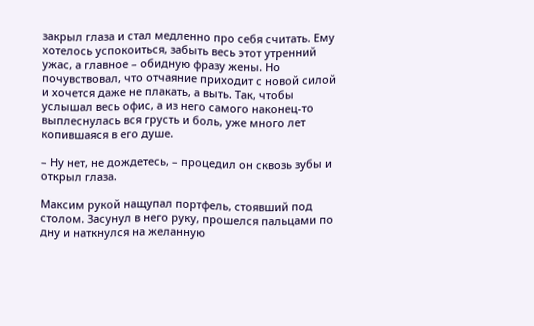закрыл глаза и стал медленно про себя считать. Ему хотелось успокоиться, забыть весь этот утренний ужас, а главное – обидную фразу жены. Но почувствовал, что отчаяние приходит с новой силой и хочется даже не плакать, а выть. Так, чтобы услышал весь офис, а из него самого наконец-то выплеснулась вся грусть и боль, уже много лет копившаяся в его душе.

– Ну нет, не дождетесь, – процедил он сквозь зубы и открыл глаза.

Максим рукой нащупал портфель, стоявший под столом. Засунул в него руку, прошелся пальцами по дну и наткнулся на желанную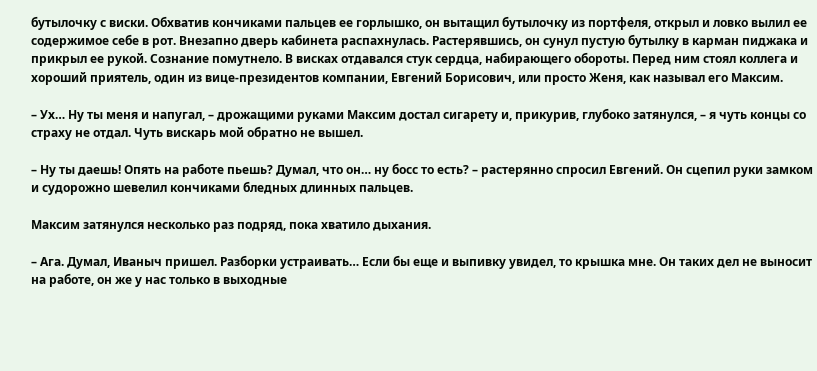бутылочку с виски. Обхватив кончиками пальцев ее горлышко, он вытащил бутылочку из портфеля, открыл и ловко вылил ее содержимое себе в рот. Внезапно дверь кабинета распахнулась. Растерявшись, он сунул пустую бутылку в карман пиджака и прикрыл ее рукой. Сознание помутнело. В висках отдавался стук сердца, набирающего обороты. Перед ним стоял коллега и хороший приятель, один из вице-президентов компании, Евгений Борисович, или просто Женя, как называл его Максим.

– Ух… Ну ты меня и напугал, – дрожащими руками Максим достал сигарету и, прикурив, глубоко затянулся, – я чуть концы со страху не отдал. Чуть вискарь мой обратно не вышел.

– Ну ты даешь! Опять на работе пьешь? Думал, что он… ну босс то есть? – растерянно спросил Евгений. Он сцепил руки замком и судорожно шевелил кончиками бледных длинных пальцев.

Максим затянулся несколько раз подряд, пока хватило дыхания.

– Ага. Думал, Иваныч пришел. Разборки устраивать… Если бы еще и выпивку увидел, то крышка мне. Он таких дел не выносит на работе, он же у нас только в выходные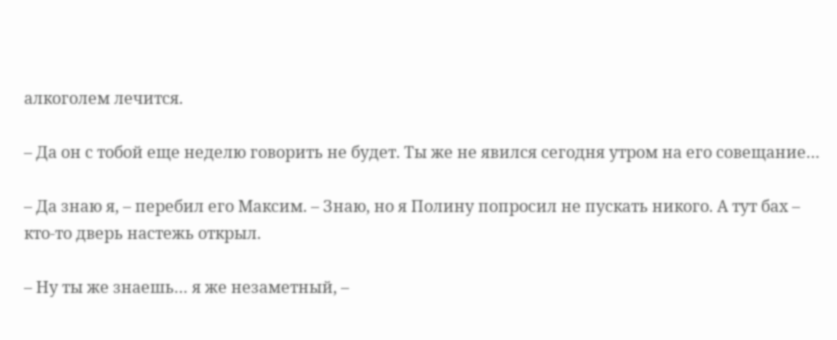алкоголем лечится.

– Да он с тобой еще неделю говорить не будет. Ты же не явился сегодня утром на его совещание…

– Да знаю я, – перебил его Максим. – Знаю, но я Полину попросил не пускать никого. А тут бах – кто-то дверь настежь открыл.

– Ну ты же знаешь… я же незаметный, –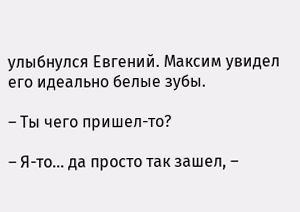улыбнулся Евгений. Максим увидел его идеально белые зубы.

– Ты чего пришел-то?

– Я-то… да просто так зашел, –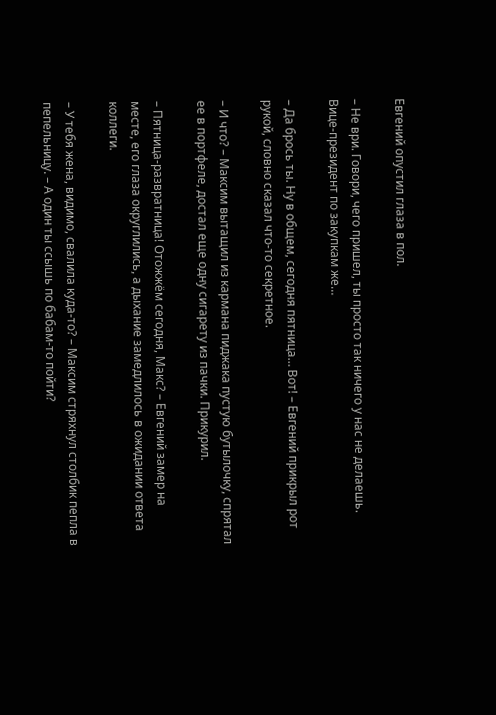Евгений опустил глаза в пол.

– Не ври. Говори, чего пришел, ты просто так ничего у нас не делаешь. Вице-президент по закупкам же…

– Да брось ты. Ну в общем, сегодня пятница… Вот! – Евгений прикрыл рот рукой, словно сказал что-то секретное.

– И что? – Максим вытащил из кармана пиджака пустую бутылочку, спрятал ее в портфеле, достал еще одну сигарету из пачки. Прикурил.

– Пятница-развратница! Отожжём сегодня, Макс? – Евгений замер на месте, его глаза округлились, а дыхание замедлилось в ожидании ответа коллеги.

– У тебя жена, видимо, свалила куда-то? – Максим стряхнул столбик пепла в пепельницу. – А один ты ссышь по бабам-то пойти?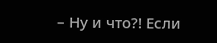– Ну и что?! Если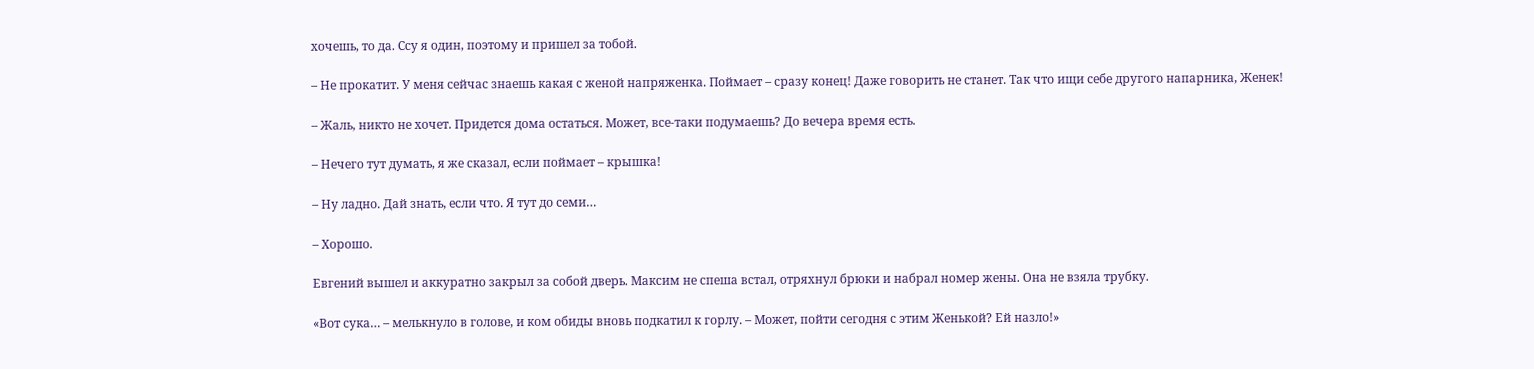хочешь, то да. Ссу я один, поэтому и пришел за тобой.

– Не прокатит. У меня сейчас знаешь какая с женой напряженка. Поймает – сразу конец! Даже говорить не станет. Так что ищи себе другого напарника, Женек!

– Жаль, никто не хочет. Придется дома остаться. Может, все-таки подумаешь? До вечера время есть.

– Нечего тут думать, я же сказал, если поймает – крышка!

– Ну ладно. Дай знать, если что. Я тут до семи…

– Хорошо.

Евгений вышел и аккуратно закрыл за собой дверь. Максим не спеша встал, отряхнул брюки и набрал номер жены. Она не взяла трубку.

«Вот сука… – мелькнуло в голове, и ком обиды вновь подкатил к горлу. – Может, пойти сегодня с этим Женькой? Ей назло!»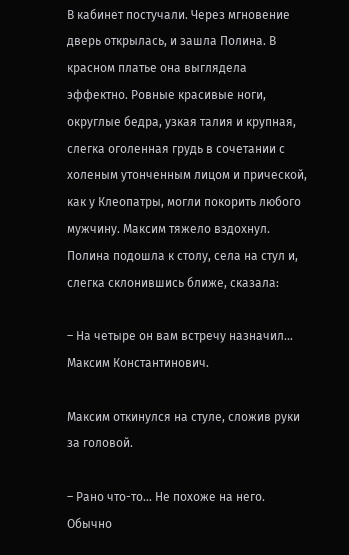В кабинет постучали. Через мгновение дверь открылась, и зашла Полина. В красном платье она выглядела эффектно. Ровные красивые ноги, округлые бедра, узкая талия и крупная, слегка оголенная грудь в сочетании с холеным утонченным лицом и прической, как у Клеопатры, могли покорить любого мужчину. Максим тяжело вздохнул. Полина подошла к столу, села на стул и, слегка склонившись ближе, сказала:

– На четыре он вам встречу назначил… Максим Константинович.

Максим откинулся на стуле, сложив руки за головой.

– Рано что-то… Не похоже на него. Обычно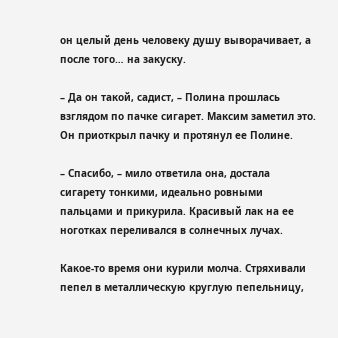он целый день человеку душу выворачивает, а после того… на закуску.

– Да он такой, садист, – Полина прошлась взглядом по пачке сигарет. Максим заметил это. Он приоткрыл пачку и протянул ее Полине.

– Спасибо, – мило ответила она, достала сигарету тонкими, идеально ровными пальцами и прикурила. Красивый лак на ее ноготках переливался в солнечных лучах.

Какое-то время они курили молча. Стряхивали пепел в металлическую круглую пепельницу,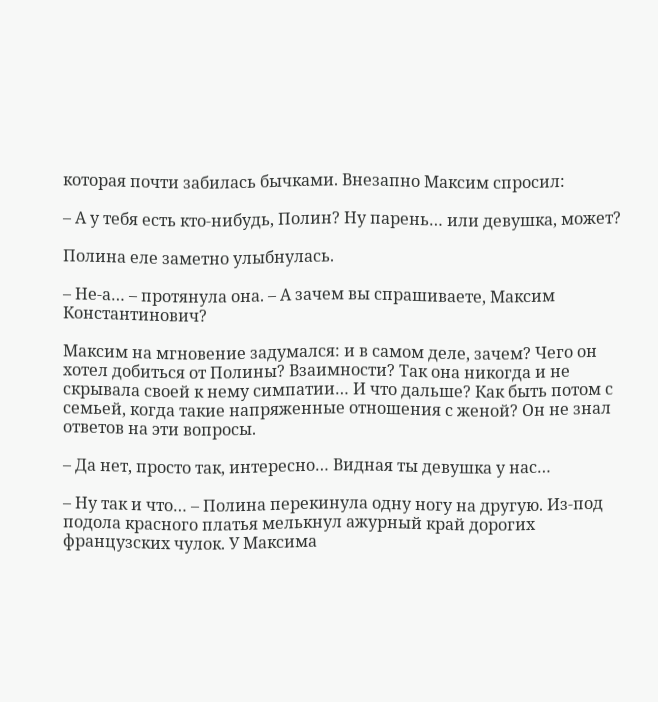которая почти забилась бычками. Внезапно Максим спросил:

– А у тебя есть кто-нибудь, Полин? Ну парень… или девушка, может?

Полина еле заметно улыбнулась.

– Не-а… – протянула она. – А зачем вы спрашиваете, Максим Константинович?

Максим на мгновение задумался: и в самом деле, зачем? Чего он хотел добиться от Полины? Взаимности? Так она никогда и не скрывала своей к нему симпатии… И что дальше? Как быть потом с семьей, когда такие напряженные отношения с женой? Он не знал ответов на эти вопросы.

– Да нет, просто так, интересно… Видная ты девушка у нас…

– Ну так и что… – Полина перекинула одну ногу на другую. Из-под подола красного платья мелькнул ажурный край дорогих французских чулок. У Максима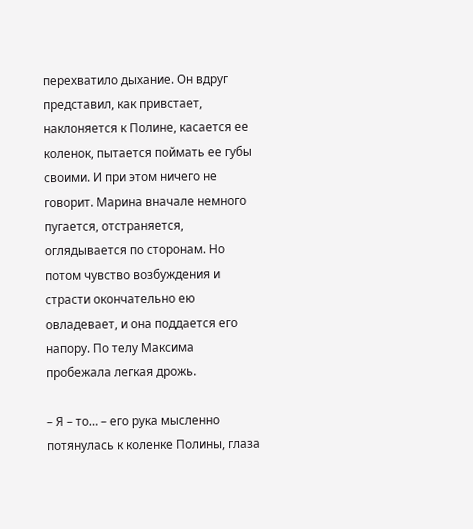перехватило дыхание. Он вдруг представил, как привстает, наклоняется к Полине, касается ее коленок, пытается поймать ее губы своими. И при этом ничего не говорит. Марина вначале немного пугается, отстраняется, оглядывается по сторонам. Но потом чувство возбуждения и страсти окончательно ею овладевает, и она поддается его напору. По телу Максима пробежала легкая дрожь.

– Я – то… – его рука мысленно потянулась к коленке Полины, глаза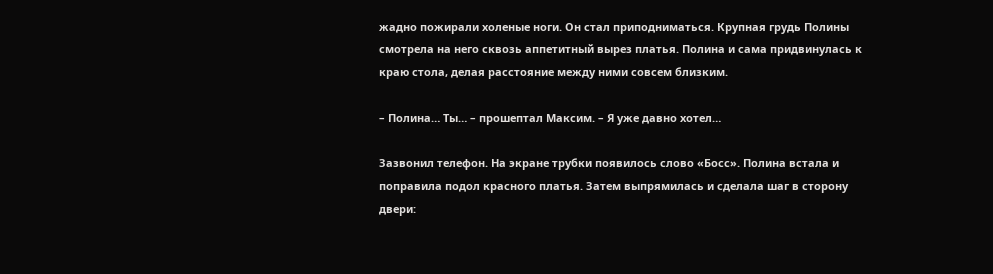жадно пожирали холеные ноги. Он стал приподниматься. Крупная грудь Полины смотрела на него сквозь аппетитный вырез платья. Полина и сама придвинулась к краю стола, делая расстояние между ними совсем близким.

– Полина… Ты… – прошептал Максим. – Я уже давно хотел…

Зазвонил телефон. На экране трубки появилось слово «Босс». Полина встала и поправила подол красного платья. Затем выпрямилась и сделала шаг в сторону двери: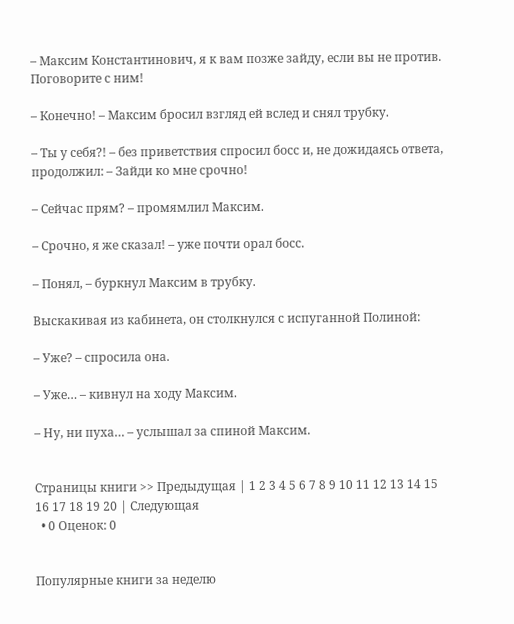– Максим Константинович, я к вам позже зайду, если вы не против. Поговорите с ним!

– Конечно! – Максим бросил взгляд ей вслед и снял трубку.

– Ты у себя?! – без приветствия спросил босс и, не дожидаясь ответа, продолжил: – Зайди ко мне срочно!

– Сейчас прям? – промямлил Максим.

– Срочно, я же сказал! – уже почти орал босс.

– Понял, – буркнул Максим в трубку.

Выскакивая из кабинета, он столкнулся с испуганной Полиной:

– Уже? – спросила она.

– Уже… – кивнул на ходу Максим.

– Ну, ни пуха… – услышал за спиной Максим.


Страницы книги >> Предыдущая | 1 2 3 4 5 6 7 8 9 10 11 12 13 14 15 16 17 18 19 20 | Следующая
  • 0 Оценок: 0


Популярные книги за неделю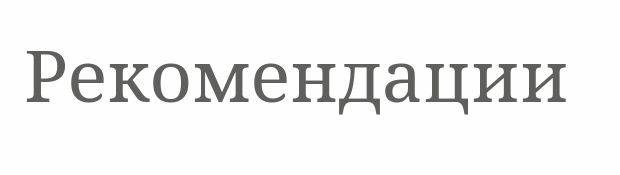Рекомендации